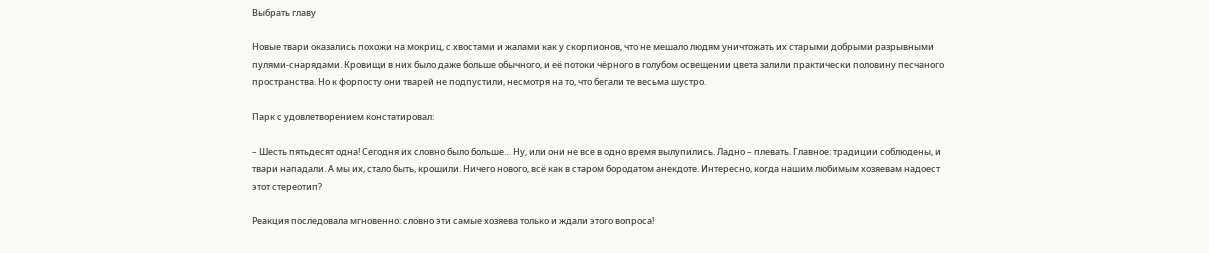Выбрать главу

Новые твари оказались похожи на мокриц, с хвостами и жалами как у скорпионов, что не мешало людям уничтожать их старыми добрыми разрывными пулями-снарядами. Кровищи в них было даже больше обычного, и её потоки чёрного в голубом освещении цвета залили практически половину песчаного пространства. Но к форпосту они тварей не подпустили, несмотря на то, что бегали те весьма шустро.

Парк с удовлетворением констатировал:

– Шесть пятьдесят одна! Сегодня их словно было больше… Ну, или они не все в одно время вылупились. Ладно – плевать. Главное: традиции соблюдены, и твари нападали. А мы их, стало быть, крошили. Ничего нового, всё как в старом бородатом анекдоте. Интересно, когда нашим любимым хозяевам надоест этот стереотип?

Реакция последовала мгновенно: словно эти самые хозяева только и ждали этого вопроса!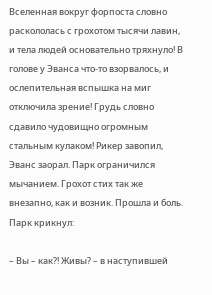Вселенная вокруг форпоста словно раскололась с грохотом тысячи лавин, и тела людей основательно тряхнуло! В голове у Эванса что-то взорвалось, и ослепительная вспышка на миг отключила зрение! Грудь словно сдавило чудовищно огромным стальным кулаком! Рикер завопил, Эванс заорал. Парк ограничился мычанием. Грохот стих так же внезапно, как и возник. Прошла и боль. Парк крикнул:

– Вы – как?! Живы? – в наступившей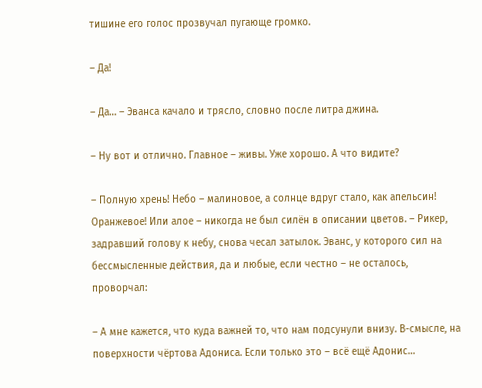тишине его голос прозвучал пугающе громко.

– Да!

– Да… – Эванса качало и трясло, словно после литра джина.

– Ну вот и отлично. Главное – живы. Уже хорошо. А что видите?

– Полную хрень! Небо – малиновое, а солнце вдруг стало, как апельсин! Оранжевое! Или алое – никогда не был силён в описании цветов. – Рикер, задравший голову к небу, снова чесал затылок. Эванс, у которого сил на бессмысленные действия, да и любые, если честно – не осталось, проворчал:

– А мне кажется, что куда важней то, что нам подсунули внизу. В-смысле, на поверхности чёртова Адониса. Если только это – всё ещё Адонис…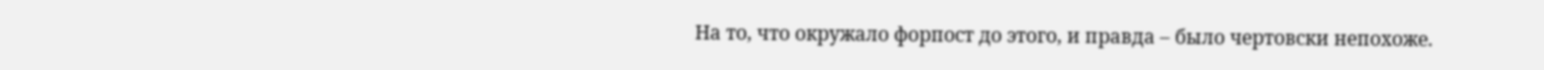На то, что окружало форпост до этого, и правда – было чертовски непохоже.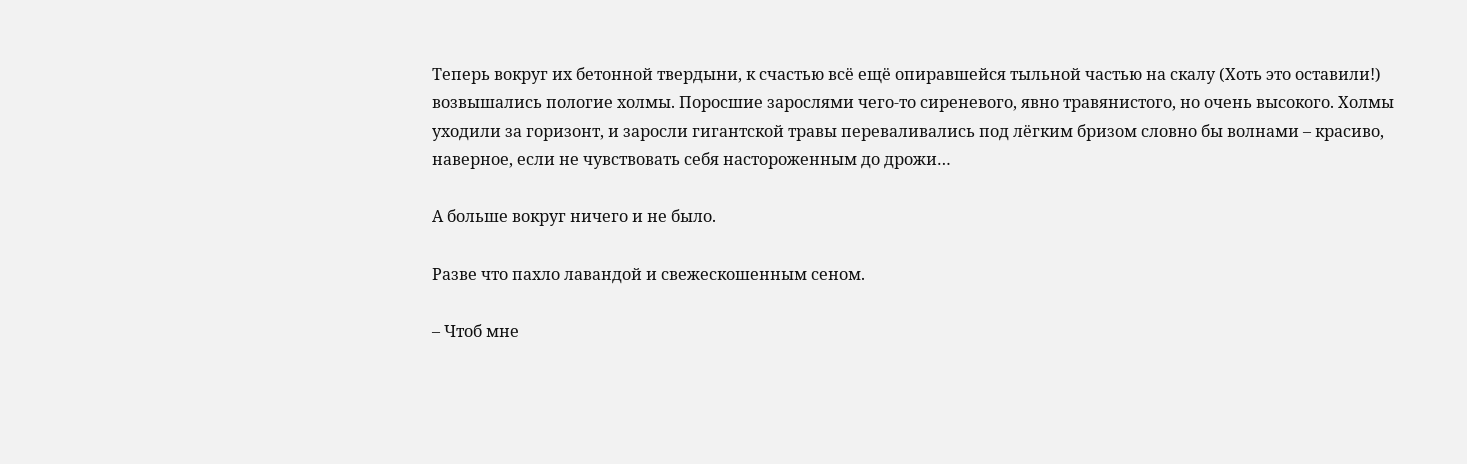Теперь вокруг их бетонной твердыни, к счастью всё ещё опиравшейся тыльной частью на скалу (Хоть это оставили!) возвышались пологие холмы. Поросшие зарослями чего-то сиреневого, явно травянистого, но очень высокого. Холмы уходили за горизонт, и заросли гигантской травы переваливались под лёгким бризом словно бы волнами – красиво, наверное, если не чувствовать себя настороженным до дрожи…

А больше вокруг ничего и не было.

Разве что пахло лавандой и свежескошенным сеном.

– Чтоб мне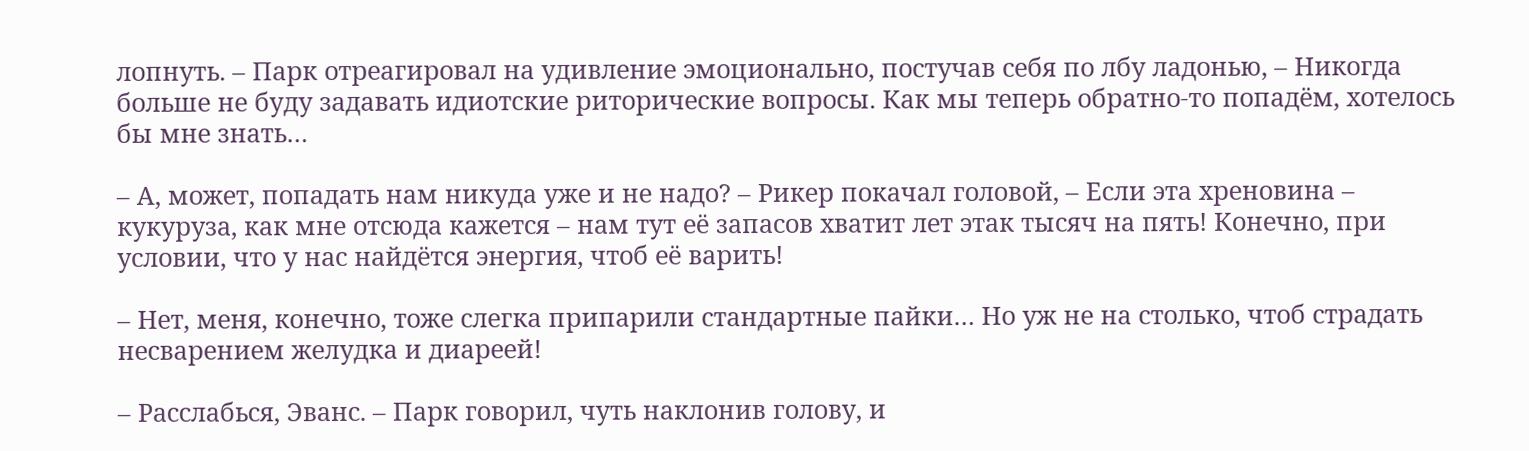лопнуть. – Парк отреагировал на удивление эмоционально, постучав себя по лбу ладонью, – Никогда больше не буду задавать идиотские риторические вопросы. Как мы теперь обратно-то попадём, хотелось бы мне знать…

– А, может, попадать нам никуда уже и не надо? – Рикер покачал головой, – Если эта хреновина – кукуруза, как мне отсюда кажется – нам тут её запасов хватит лет этак тысяч на пять! Конечно, при условии, что у нас найдётся энергия, чтоб её варить!

– Нет, меня, конечно, тоже слегка припарили стандартные пайки… Но уж не на столько, чтоб страдать несварением желудка и диареей!

– Расслабься, Эванс. – Парк говорил, чуть наклонив голову, и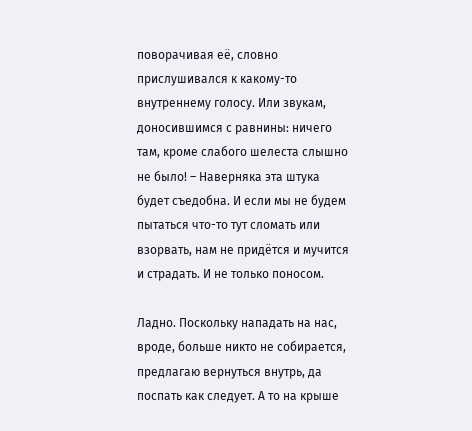поворачивая её, словно прислушивался к какому-то внутреннему голосу. Или звукам, доносившимся с равнины: ничего там, кроме слабого шелеста слышно не было! – Наверняка эта штука будет съедобна. И если мы не будем пытаться что-то тут сломать или взорвать, нам не придётся и мучится и страдать. И не только поносом.

Ладно. Поскольку нападать на нас, вроде, больше никто не собирается, предлагаю вернуться внутрь, да поспать как следует. А то на крыше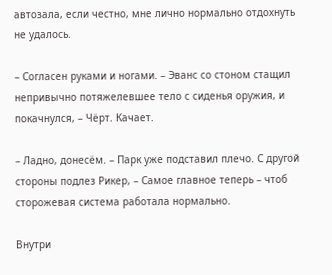автозала, если честно, мне лично нормально отдохнуть не удалось.

– Согласен руками и ногами. – Эванс со стоном стащил непривычно потяжелевшее тело с сиденья оружия, и покачнулся, – Чёрт. Качает.

– Ладно, донесём. – Парк уже подставил плечо. С другой стороны подлез Рикер, – Самое главное теперь – чтоб сторожевая система работала нормально.

Внутри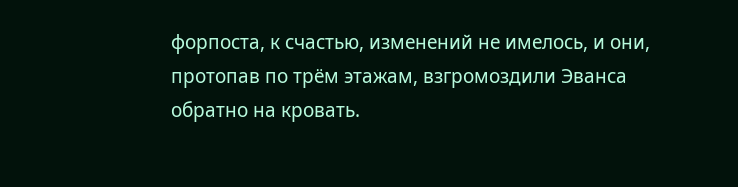форпоста, к счастью, изменений не имелось, и они, протопав по трём этажам, взгромоздили Эванса обратно на кровать.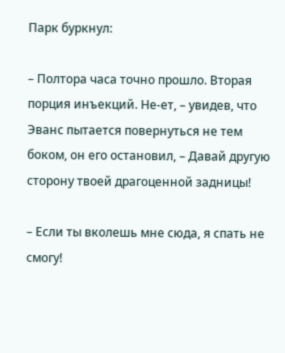Парк буркнул:

– Полтора часа точно прошло. Вторая порция инъекций. Не-ет, – увидев, что Эванс пытается повернуться не тем боком, он его остановил, – Давай другую сторону твоей драгоценной задницы!

– Если ты вколешь мне сюда, я спать не смогу!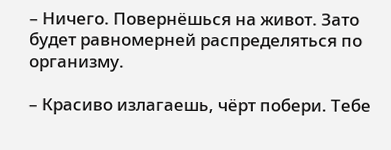– Ничего. Повернёшься на живот. Зато будет равномерней распределяться по организму.

– Красиво излагаешь, чёрт побери. Тебе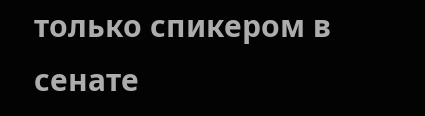только спикером в сенате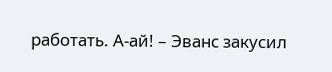работать. А-ай! – Эванс закусил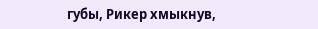губы, Рикер хмыкнув,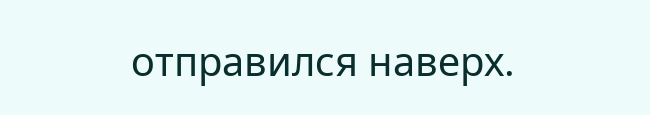отправился наверх.